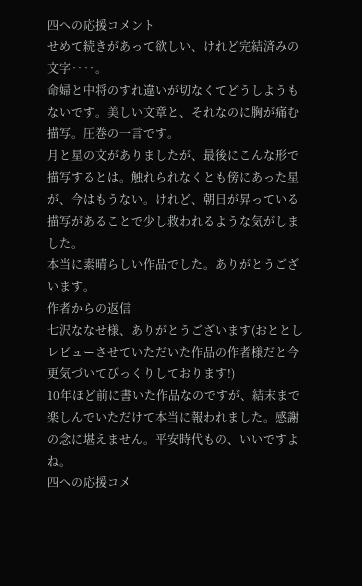四への応援コメント
せめて続きがあって欲しい、けれど完結済みの文字‥‥。
命婦と中将のすれ違いが切なくてどうしようもないです。美しい文章と、それなのに胸が痛む描写。圧巻の一言です。
月と星の文がありましたが、最後にこんな形で描写するとは。触れられなくとも傍にあった星が、今はもうない。けれど、朝日が昇っている描写があることで少し救われるような気がしました。
本当に素晴らしい作品でした。ありがとうございます。
作者からの返信
七沢ななせ様、ありがとうございます(おととしレビューさせていただいた作品の作者様だと今更気づいてびっくりしております!)
10年ほど前に書いた作品なのですが、結末まで楽しんでいただけて本当に報われました。感謝の念に堪えません。平安時代もの、いいですよね。
四への応援コメ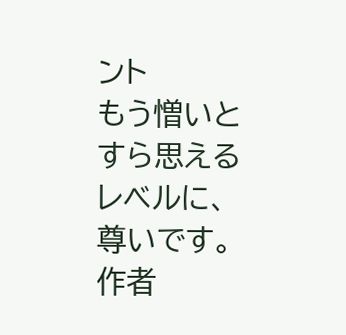ント
もう憎いとすら思えるレベルに、尊いです。
作者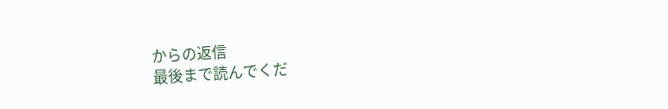からの返信
最後まで読んでくだ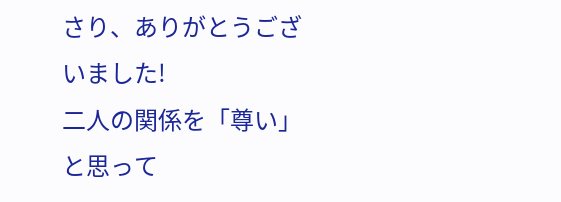さり、ありがとうございました!
二人の関係を「尊い」と思って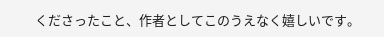くださったこと、作者としてこのうえなく嬉しいです。